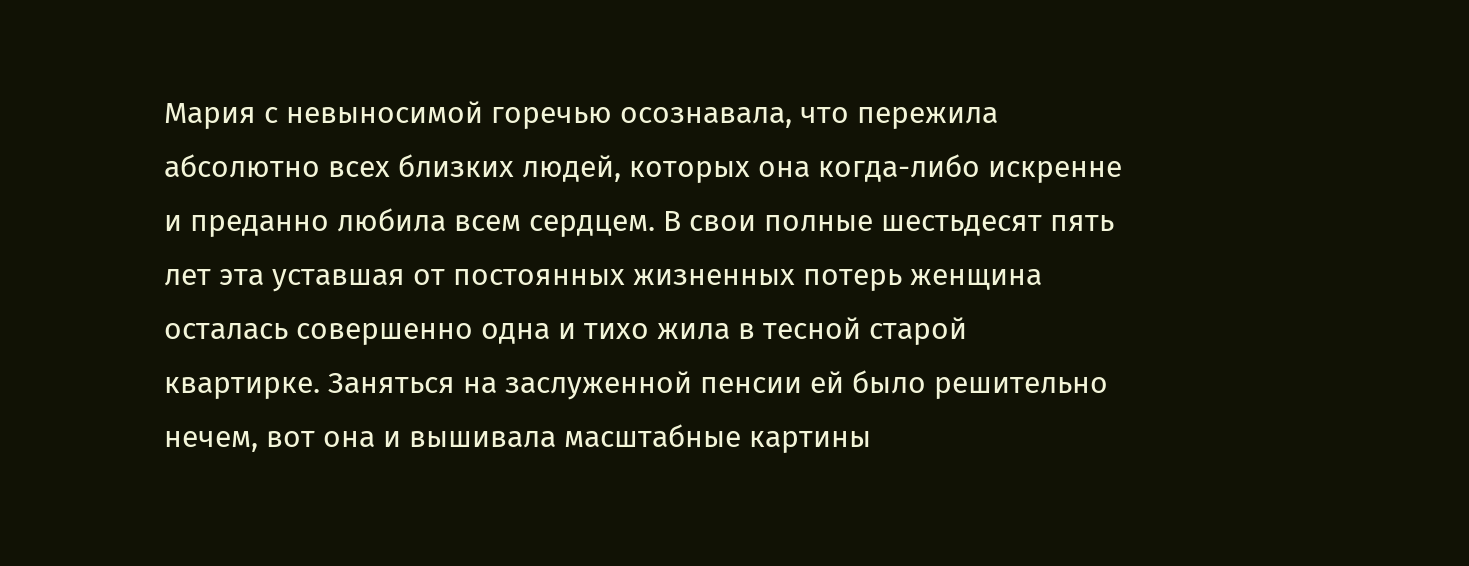Мария с невыносимой горечью осознавала, что пережила абсолютно всех близких людей, которых она когда-либо искренне и преданно любила всем сердцем. В свои полные шестьдесят пять лет эта уставшая от постоянных жизненных потерь женщина осталась совершенно одна и тихо жила в тесной старой квартирке. Заняться на заслуженной пенсии ей было решительно нечем, вот она и вышивала масштабные картины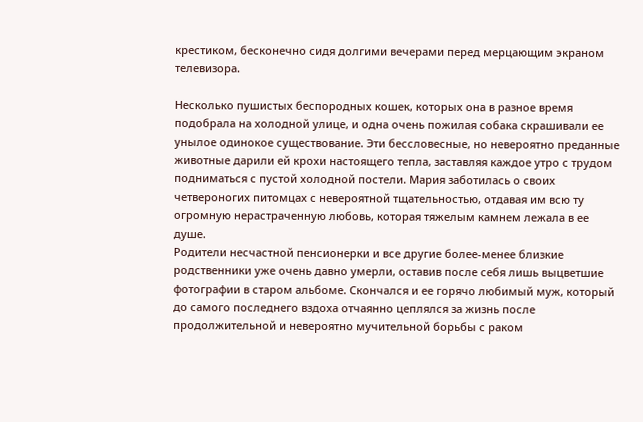крестиком, бесконечно сидя долгими вечерами перед мерцающим экраном телевизора.

Несколько пушистых беспородных кошек, которых она в разное время подобрала на холодной улице, и одна очень пожилая собака скрашивали ее унылое одинокое существование. Эти бессловесные, но невероятно преданные животные дарили ей крохи настоящего тепла, заставляя каждое утро с трудом подниматься с пустой холодной постели. Мария заботилась о своих четвероногих питомцах с невероятной тщательностью, отдавая им всю ту огромную нерастраченную любовь, которая тяжелым камнем лежала в ее душе.
Родители несчастной пенсионерки и все другие более-менее близкие родственники уже очень давно умерли, оставив после себя лишь выцветшие фотографии в старом альбоме. Скончался и ее горячо любимый муж, который до самого последнего вздоха отчаянно цеплялся за жизнь после продолжительной и невероятно мучительной борьбы с раком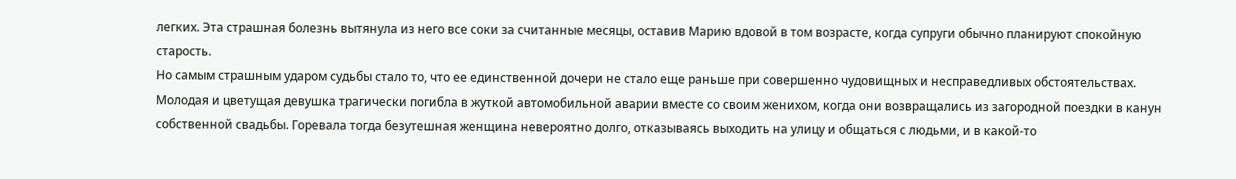легких. Эта страшная болезнь вытянула из него все соки за считанные месяцы, оставив Марию вдовой в том возрасте, когда супруги обычно планируют спокойную старость.
Но самым страшным ударом судьбы стало то, что ее единственной дочери не стало еще раньше при совершенно чудовищных и несправедливых обстоятельствах. Молодая и цветущая девушка трагически погибла в жуткой автомобильной аварии вместе со своим женихом, когда они возвращались из загородной поездки в канун собственной свадьбы. Горевала тогда безутешная женщина невероятно долго, отказываясь выходить на улицу и общаться с людьми, и в какой-то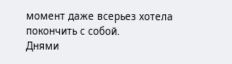момент даже всерьез хотела покончить с собой.
Днями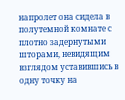напролет она сидела в полутемной комнате с плотно задернутыми шторами, невидящим взглядом уставившись в одну точку на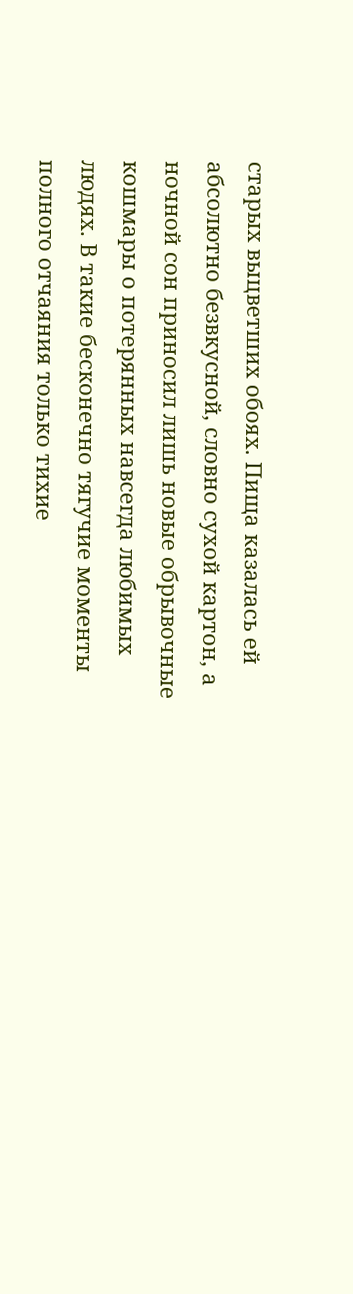старых выцветших обоях. Пища казалась ей абсолютно безвкусной, словно сухой картон, а ночной сон приносил лишь новые обрывочные кошмары о потерянных навсегда любимых людях. В такие бесконечно тягучие моменты полного отчаяния только тихие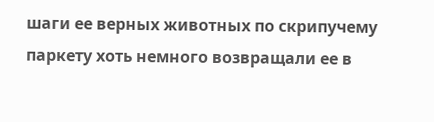шаги ее верных животных по скрипучему паркету хоть немного возвращали ее в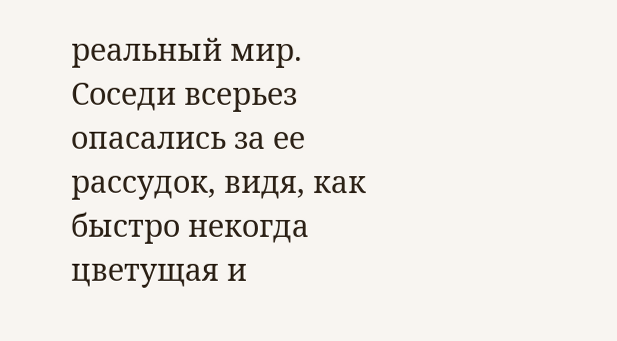реальный мир.
Соседи всерьез опасались за ее рассудок, видя, как быстро некогда цветущая и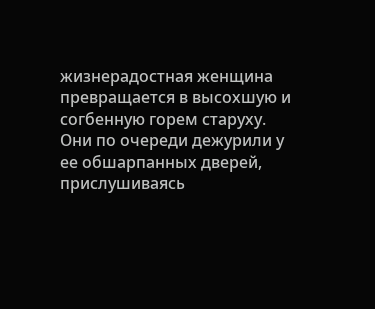жизнерадостная женщина превращается в высохшую и согбенную горем старуху. Они по очереди дежурили у ее обшарпанных дверей, прислушиваясь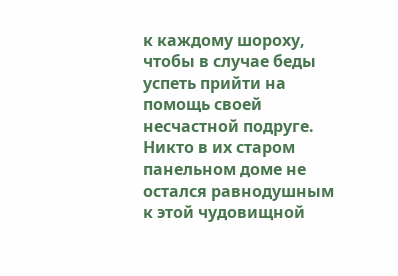к каждому шороху, чтобы в случае беды успеть прийти на помощь своей несчастной подруге. Никто в их старом панельном доме не остался равнодушным к этой чудовищной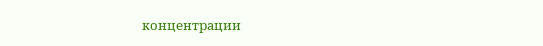концентрации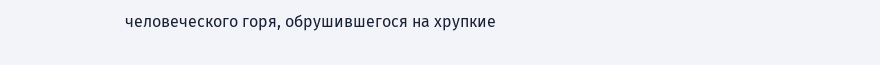человеческого горя, обрушившегося на хрупкие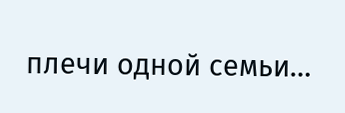плечи одной семьи…